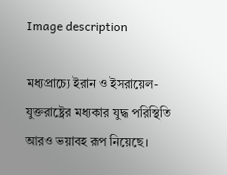Image description

মধ্যপ্রাচ্যে ইরান ও ইসরায়েল-যুক্তরাষ্ট্রের মধ্যকার যুদ্ধ পরিস্থিতি আরও ভয়াবহ রূপ নিয়েছে।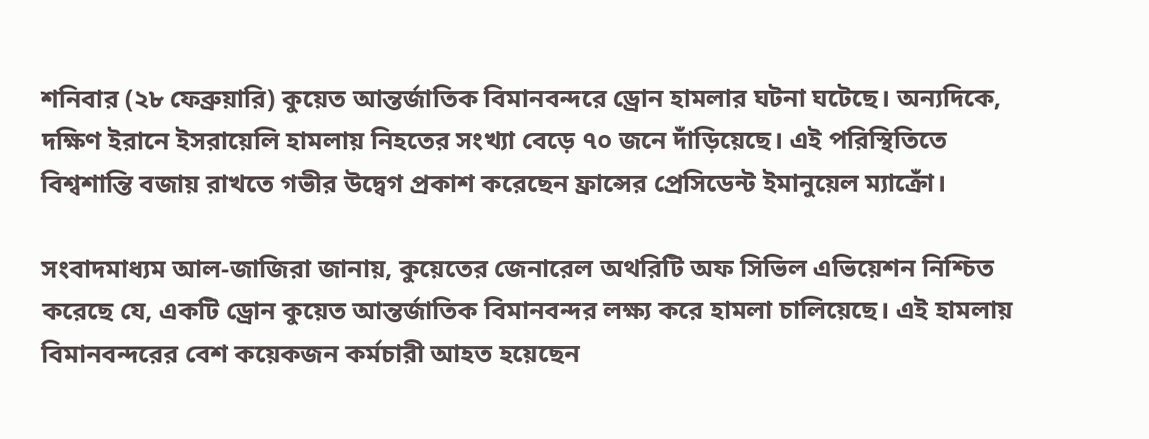শনিবার (২৮ ফেব্রুয়ারি) কুয়েত আন্তর্জাতিক বিমানবন্দরে ড্রোন হামলার ঘটনা ঘটেছে। অন্যদিকে, দক্ষিণ ইরানে ইসরায়েলি হামলায় নিহতের সংখ্যা বেড়ে ৭০ জনে দাঁড়িয়েছে। এই পরিস্থিতিতে বিশ্বশান্তি বজায় রাখতে গভীর উদ্বেগ প্রকাশ করেছেন ফ্রান্সের প্রেসিডেন্ট ইমানুয়েল ম্যাক্রোঁ।

সংবাদমাধ্যম আল-জাজিরা জানায়, কুয়েতের জেনারেল অথরিটি অফ সিভিল এভিয়েশন নিশ্চিত করেছে যে, একটি ড্রোন কুয়েত আন্তর্জাতিক বিমানবন্দর লক্ষ্য করে হামলা চালিয়েছে। এই হামলায় বিমানবন্দরের বেশ কয়েকজন কর্মচারী আহত হয়েছেন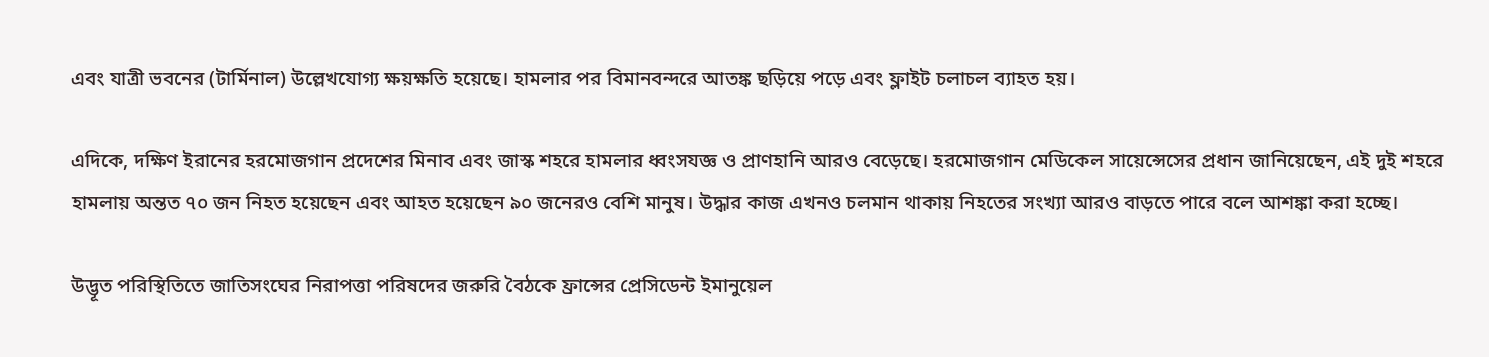এবং যাত্রী ভবনের (টার্মিনাল) উল্লেখযোগ্য ক্ষয়ক্ষতি হয়েছে। হামলার পর বিমানবন্দরে আতঙ্ক ছড়িয়ে পড়ে এবং ফ্লাইট চলাচল ব্যাহত হয়।

এদিকে, দক্ষিণ ইরানের হরমোজগান প্রদেশের মিনাব এবং জাস্ক শহরে হামলার ধ্বংসযজ্ঞ ও প্রাণহানি আরও বেড়েছে। হরমোজগান মেডিকেল সায়েন্সেসের প্রধান জানিয়েছেন, এই দুই শহরে হামলায় অন্তত ৭০ জন নিহত হয়েছেন এবং আহত হয়েছেন ৯০ জনেরও বেশি মানুষ। উদ্ধার কাজ এখনও চলমান থাকায় নিহতের সংখ্যা আরও বাড়তে পারে বলে আশঙ্কা করা হচ্ছে।

উদ্ভূত পরিস্থিতিতে জাতিসংঘের নিরাপত্তা পরিষদের জরুরি বৈঠকে ফ্রান্সের প্রেসিডেন্ট ইমানুয়েল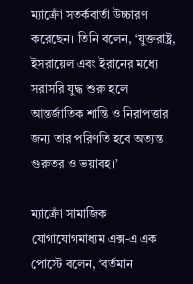ম্যাক্রোঁ সতর্কবার্তা উচ্চারণ করেছেন। তিনি বলেন, ‘যুক্তরাষ্ট্র, ইসরায়েল এবং ইরানের মধ্যে সরাসরি যুদ্ধ শুরু হলে আন্তর্জাতিক শান্তি ও নিরাপত্তার জন্য তার পরিণতি হবে অত্যন্ত গুরুতর ও ভয়াবহ।’

ম্যাক্রোঁ সামাজিক যোগাযোগমাধ্যম এক্স-এ এক পোস্টে বলেন, ‘বর্তমান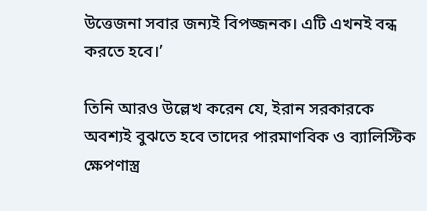উত্তেজনা সবার জন্যই বিপজ্জনক। এটি এখনই বন্ধ করতে হবে।’

তিনি আরও উল্লেখ করেন যে, ইরান সরকারকে অবশ্যই বুঝতে হবে তাদের পারমাণবিক ও ব্যালিস্টিক ক্ষেপণাস্ত্র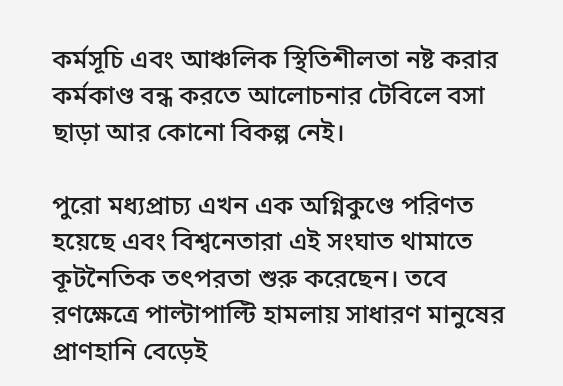কর্মসূচি এবং আঞ্চলিক স্থিতিশীলতা নষ্ট করার কর্মকাণ্ড বন্ধ করতে আলোচনার টেবিলে বসা ছাড়া আর কোনো বিকল্প নেই।

পুরো মধ্যপ্রাচ্য এখন এক অগ্নিকুণ্ডে পরিণত হয়েছে এবং বিশ্বনেতারা এই সংঘাত থামাতে কূটনৈতিক তৎপরতা শুরু করেছেন। তবে রণক্ষেত্রে পাল্টাপাল্টি হামলায় সাধারণ মানুষের প্রাণহানি বেড়েই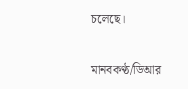চলেছে।

মানবকণ্ঠ/ডিআর